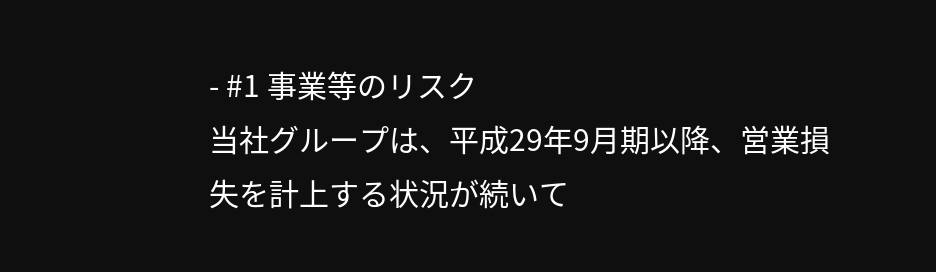- #1 事業等のリスク
当社グループは、平成29年9月期以降、営業損失を計上する状況が続いて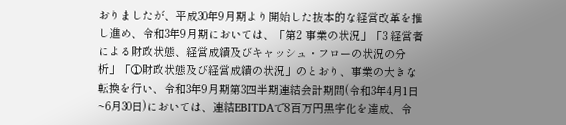おりましたが、平成30年9月期より開始した抜本的な経営改革を推し進め、令和3年9月期においては、「第2 事業の状況」「3 経営者による財政状態、経営成績及びキャッシュ・フローの状況の分析」「①財政状態及び経営成績の状況」のとおり、事業の大きな転換を行い、令和3年9月期第3四半期連結会計期間(令和3年4月1日~6月30日)においては、連結EBITDAで8百万円黒字化を達成、令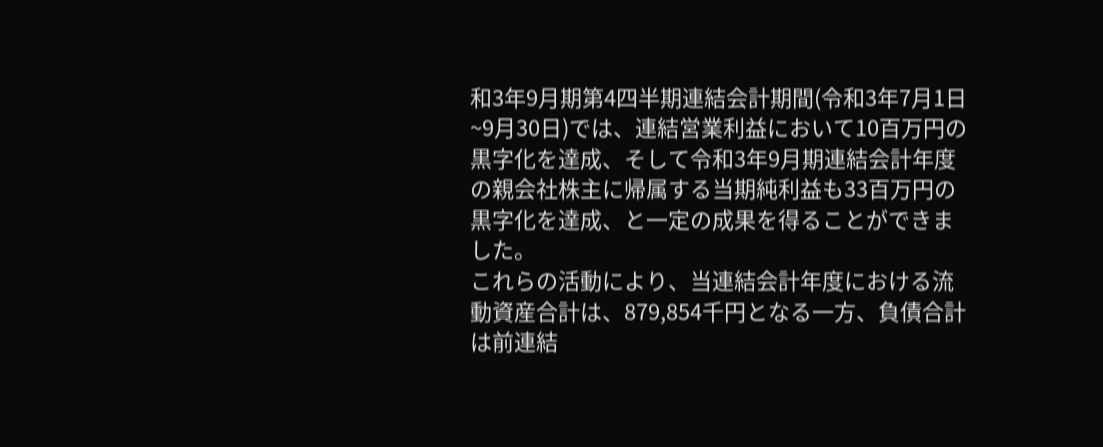和3年9月期第4四半期連結会計期間(令和3年7月1日~9月30日)では、連結営業利益において10百万円の黒字化を達成、そして令和3年9月期連結会計年度の親会社株主に帰属する当期純利益も33百万円の黒字化を達成、と一定の成果を得ることができました。
これらの活動により、当連結会計年度における流動資産合計は、879,854千円となる一方、負債合計は前連結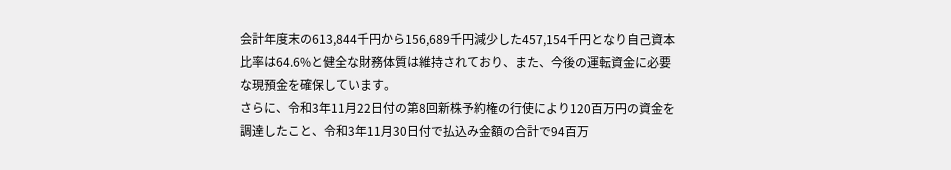会計年度末の613,844千円から156,689千円減少した457,154千円となり自己資本比率は64.6%と健全な財務体質は維持されており、また、今後の運転資金に必要な現預金を確保しています。
さらに、令和3年11月22日付の第8回新株予約権の行使により120百万円の資金を調達したこと、令和3年11月30日付で払込み金額の合計で94百万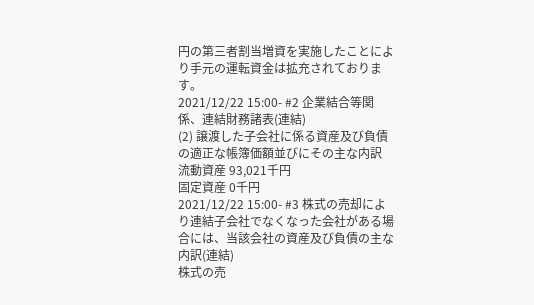円の第三者割当増資を実施したことにより手元の運転資金は拡充されております。
2021/12/22 15:00- #2 企業結合等関係、連結財務諸表(連結)
(2) 譲渡した子会社に係る資産及び負債の適正な帳簿価額並びにその主な内訳
流動資産 93,021千円
固定資産 0千円
2021/12/22 15:00- #3 株式の売却により連結子会社でなくなった会社がある場合には、当該会社の資産及び負債の主な内訳(連結)
株式の売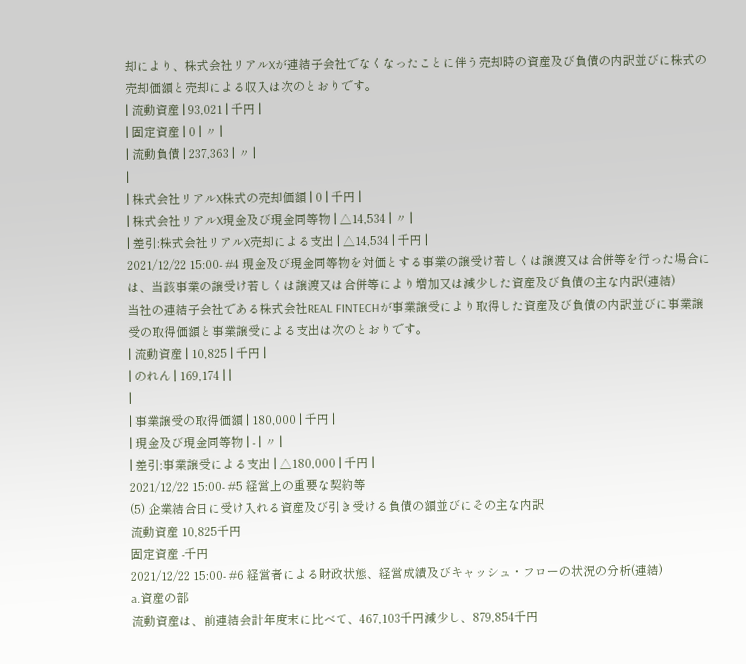却により、株式会社リアルXが連結子会社でなくなったことに伴う売却時の資産及び負債の内訳並びに株式の売却価額と売却による収入は次のとおりです。
| 流動資産 | 93,021 | 千円 |
| 固定資産 | 0 | 〃 |
| 流動負債 | 237,363 | 〃 |
|
| 株式会社リアルX株式の売却価額 | 0 | 千円 |
| 株式会社リアルX現金及び現金同等物 | △14,534 | 〃 |
| 差引:株式会社リアルX売却による支出 | △14,534 | 千円 |
2021/12/22 15:00- #4 現金及び現金同等物を対価とする事業の譲受け若しくは譲渡又は合併等を行った場合には、当該事業の譲受け若しくは譲渡又は合併等により増加又は減少した資産及び負債の主な内訳(連結)
当社の連結子会社である株式会社REAL FINTECHが事業譲受により取得した資産及び負債の内訳並びに事業譲受の取得価額と事業譲受による支出は次のとおりです。
| 流動資産 | 10,825 | 千円 |
| のれん | 169,174 | |
|
| 事業譲受の取得価額 | 180,000 | 千円 |
| 現金及び現金同等物 | - | 〃 |
| 差引:事業譲受による支出 | △180,000 | 千円 |
2021/12/22 15:00- #5 経営上の重要な契約等
(5) 企業結合日に受け入れる資産及び引き受ける負債の額並びにその主な内訳
流動資産 10,825千円
固定資産 -千円
2021/12/22 15:00- #6 経営者による財政状態、経営成績及びキャッシュ・フローの状況の分析(連結)
a.資産の部
流動資産は、前連結会計年度末に比べて、467,103千円減少し、879,854千円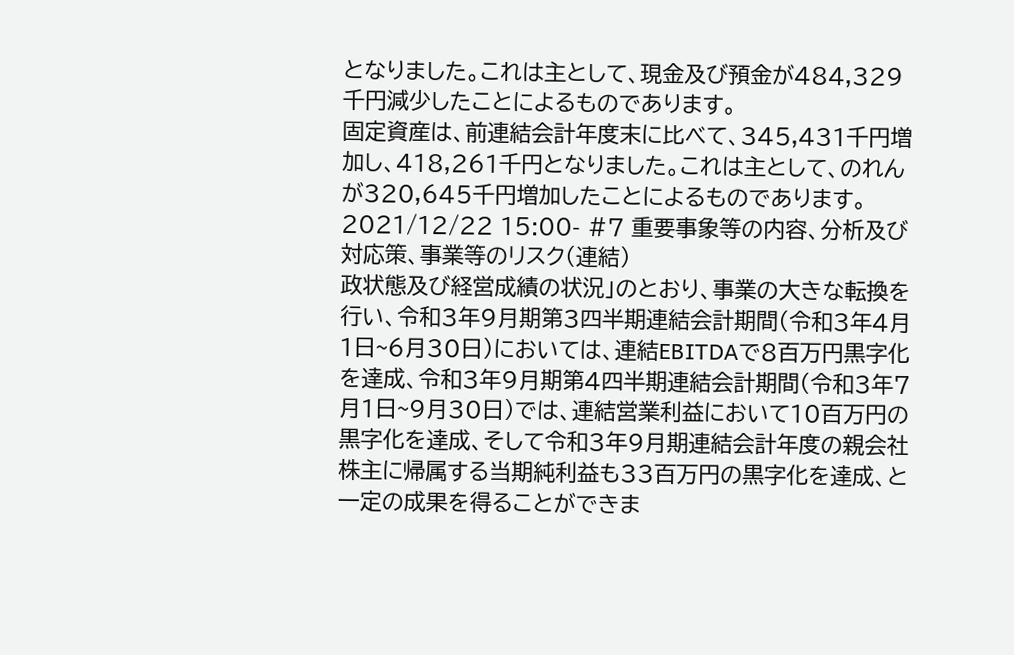となりました。これは主として、現金及び預金が484,329千円減少したことによるものであります。
固定資産は、前連結会計年度末に比べて、345,431千円増加し、418,261千円となりました。これは主として、のれんが320,645千円増加したことによるものであります。
2021/12/22 15:00- #7 重要事象等の内容、分析及び対応策、事業等のリスク(連結)
政状態及び経営成績の状況」のとおり、事業の大きな転換を行い、令和3年9月期第3四半期連結会計期間(令和3年4月1日~6月30日)においては、連結EBITDAで8百万円黒字化を達成、令和3年9月期第4四半期連結会計期間(令和3年7月1日~9月30日)では、連結営業利益において10百万円の黒字化を達成、そして令和3年9月期連結会計年度の親会社株主に帰属する当期純利益も33百万円の黒字化を達成、と一定の成果を得ることができま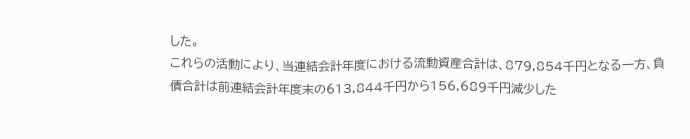した。
これらの活動により、当連結会計年度における流動資産合計は、879,854千円となる一方、負債合計は前連結会計年度末の613,844千円から156,689千円減少した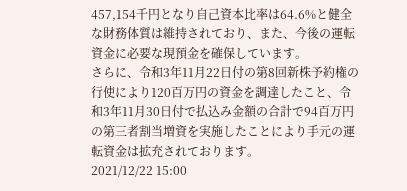457,154千円となり自己資本比率は64.6%と健全な財務体質は維持されており、また、今後の運転資金に必要な現預金を確保しています。
さらに、令和3年11月22日付の第8回新株予約権の行使により120百万円の資金を調達したこと、令和3年11月30日付で払込み金額の合計で94百万円の第三者割当増資を実施したことにより手元の運転資金は拡充されております。
2021/12/22 15:00